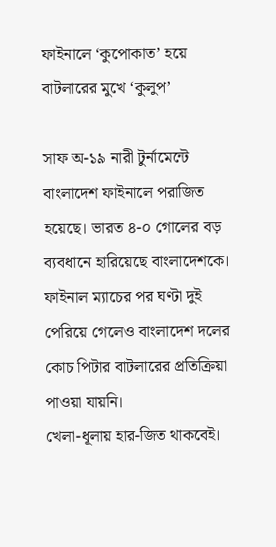ফাইনালে ‘কুপোকাত’ হয়ে বাটলারের মুখে ‘কুলুপ’

সাফ অ-১৯ নারী টুর্নামেন্টে বাংলাদেশ ফাইনালে পরাজিত হয়েছে। ভারত ৪-০ গোলের বড় ব্যবধানে হারিয়েছে বাংলাদেশকে। ফাইনাল ম্যাচের পর ঘণ্টা দুই পেরিয়ে গেলেও বাংলাদেশ দলের কোচ পিটার বাটলারের প্রতিক্রিয়া পাওয়া যায়নি।
খেলা-ধূলায় হার-জিত থাকবেই।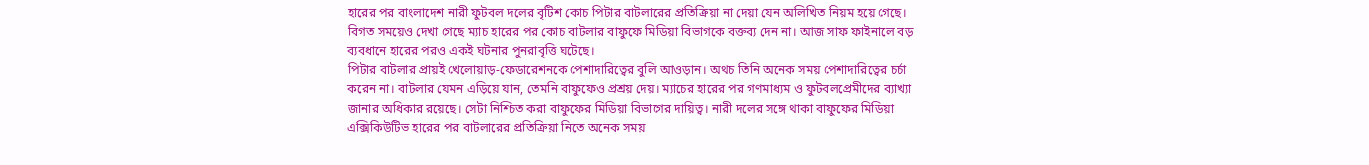হারের পর বাংলাদেশ নারী ফুটবল দলের বৃটিশ কোচ পিটার বাটলারের প্রতিক্রিয়া না দেয়া যেন অলিখিত নিয়ম হয়ে গেছে। বিগত সময়েও দেখা গেছে ম্যাচ হারের পর কোচ বাটলার বাফুফে মিডিয়া বিভাগকে বক্তব্য দেন না। আজ সাফ ফাইনালে বড় ব্যবধানে হারের পরও একই ঘটনার পুনরাবৃত্তি ঘটেছে।
পিটার বাটলার প্রায়ই খেলোয়াড়-ফেডারেশনকে পেশাদারিত্বের বুলি আওড়ান। অথচ তিনি অনেক সময় পেশাদারিত্বের চর্চা করেন না। বাটলার যেমন এড়িয়ে যান, তেমনি বাফুফেও প্রশ্রয় দেয়। ম্যাচের হারের পর গণমাধ্যম ও ফুটবলপ্রেমীদের ব্যাখ্যা জানার অধিকার রয়েছে। সেটা নিশ্চিত করা বাফুফের মিডিয়া বিভাগের দায়িত্ব। নারী দলের সঙ্গে থাকা বাফুফের মিডিয়া এক্সিকিউটিভ হারের পর বাটলারের প্রতিক্রিয়া নিতে অনেক সময়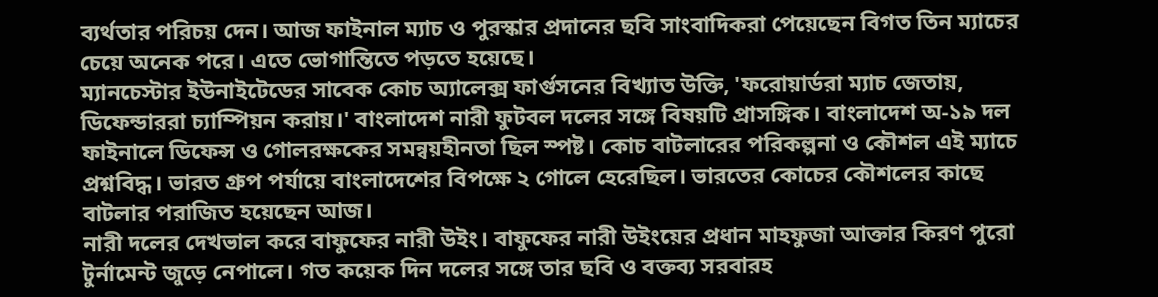ব্যর্থতার পরিচয় দেন। আজ ফাইনাল ম্যাচ ও পুরস্কার প্রদানের ছবি সাংবাদিকরা পেয়েছেন বিগত তিন ম্যাচের চেয়ে অনেক পরে। এতে ভোগান্তিতে পড়তে হয়েছে।
ম্যানচেস্টার ইউনাইটেডের সাবেক কোচ অ্যালেক্স ফার্গুসনের বিখ্যাত উক্তি, 'ফরোয়ার্ডরা ম্যাচ জেতায়, ডিফেন্ডাররা চ্যাম্পিয়ন করায়।' বাংলাদেশ নারী ফুটবল দলের সঙ্গে বিষয়টি প্রাসঙ্গিক। বাংলাদেশ অ-১৯ দল ফাইনালে ডিফেন্স ও গোলরক্ষকের সমন্বয়হীনতা ছিল স্পষ্ট। কোচ বাটলারের পরিকল্পনা ও কৌশল এই ম্যাচে প্রশ্নবিদ্ধ। ভারত গ্রুপ পর্যায়ে বাংলাদেশের বিপক্ষে ২ গোলে হেরেছিল। ভারতের কোচের কৌশলের কাছে বাটলার পরাজিত হয়েছেন আজ।
নারী দলের দেখভাল করে বাফুফের নারী উইং। বাফুফের নারী উইংয়ের প্রধান মাহফুজা আক্তার কিরণ পুরো টুর্নামেন্ট জুড়ে নেপালে। গত কয়েক দিন দলের সঙ্গে তার ছবি ও বক্তব্য সরবারহ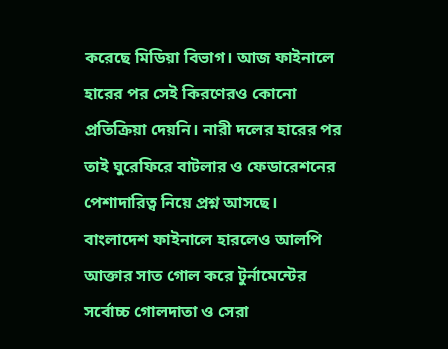করেছে মিডিয়া বিভাগ। আজ ফাইনালে হারের পর সেই কিরণেরও কোনো প্রতিক্রিয়া দেয়নি। নারী দলের হারের পর তাই ঘুরেফিরে বাটলার ও ফেডারেশনের পেশাদারিত্ব নিয়ে প্রশ্ন আসছে।
বাংলাদেশ ফাইনালে হারলেও আলপি আক্তার সাত গোল করে টুর্নামেন্টের সর্বোচ্চ গোলদাতা ও সেরা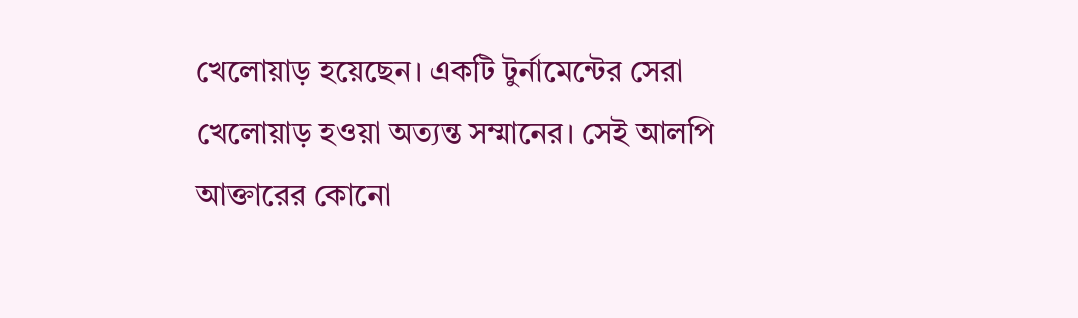খেলোয়াড় হয়েছেন। একটি টুর্নামেন্টের সেরা খেলোয়াড় হওয়া অত্যন্ত সম্মানের। সেই আলপি আক্তারের কোনো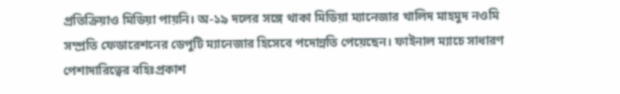প্রতিক্রিয়াও মিডিয়া পায়নি। অ-১৯ দলের সঙ্গে থাকা মিডিয়া ম্যানেজার খালিদ মাহমুদ নওমি সম্প্রতি ফেডারেশনের ডেপুটি ম্যানেজার হিসেবে পদোন্নতি পেয়েছেন। ফাইনাল ম্যাচে সাধারণ পেশাদারিত্বের বহিঃপ্রকাশ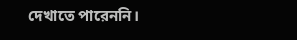দেখাতে পারেননি।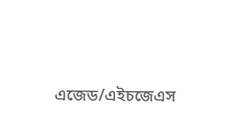এজেড/এইচজেএস